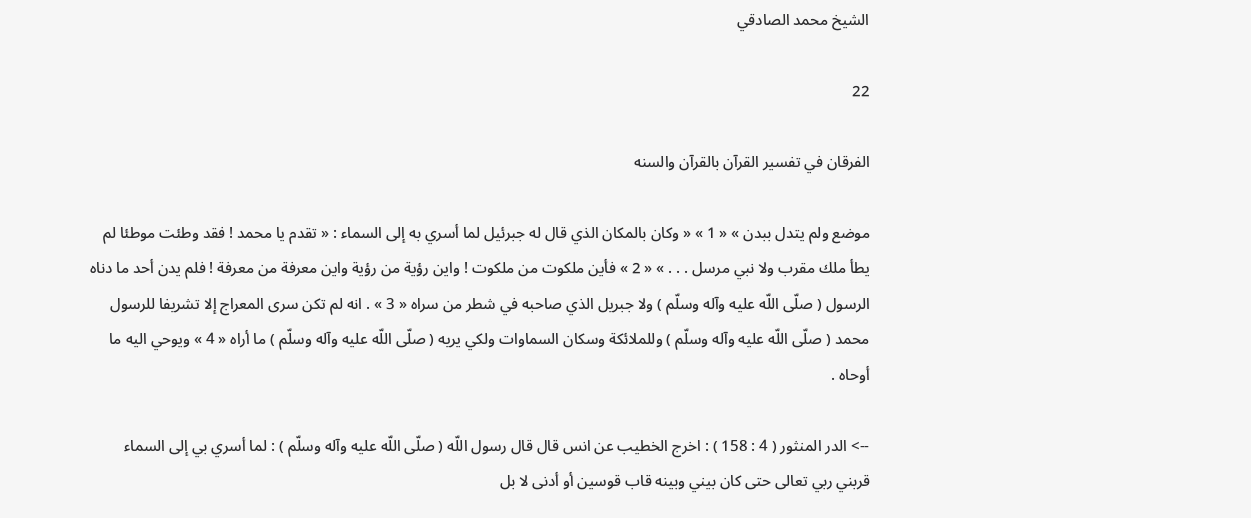الشيخ محمد الصادقي

22

الفرقان في تفسير القرآن بالقرآن والسنه

موضع ولم يتدل ببدن » « 1 » « وكان بالمكان الذي قال له جبرئيل لما أسري به إلى السماء : « تقدم يا محمد ! فقد وطئت موطئا لم يطأ ملك مقرب ولا نبي مرسل . . . » « 2 » فأين ملكوت من ملكوت ! واين رؤية من رؤية واين معرفة من معرفة ! فلم يدن أحد ما دناه الرسول ( صلّى اللّه عليه وآله وسلّم ) ولا جبريل الذي صاحبه في شطر من سراه « 3 » . انه لم تكن سرى المعراج إلا تشريفا للرسول محمد ( صلّى اللّه عليه وآله وسلّم ) وللملائكة وسكان السماوات ولكي يريه ( صلّى اللّه عليه وآله وسلّم ) ما أراه « 4 » ويوحي اليه ما أوحاه .

--> الدر المنثور ( 4 : 158 ) : اخرج الخطيب عن انس قال قال رسول اللّه ( صلّى اللّه عليه وآله وسلّم ) : لما أسري بي إلى السماء قربني ربي تعالى حتى كان بيني وبينه قاب قوسين أو أدنى لا بل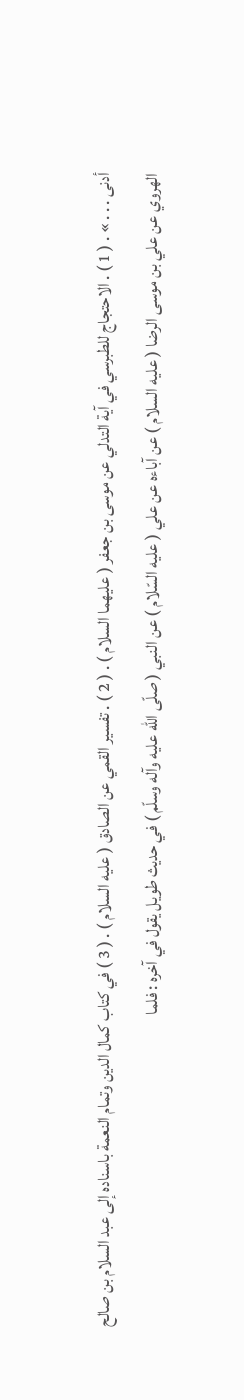أدنى . . . » . ( 1 ) . الاحتجاج للطبرسي في آية التدلي عن موسى بن جعفر ( عليهما السلام ) . ( 2 ) . تفسير القمي عن الصادق ( عليه السلام ) . ( 3 ) في كتاب كمال الدين وتمام النعمة باسناده إلى عبد السلام بن صالح الهروي عن علي بن موسى الرضا ( عليه السلام ) عن آباءه عن علي ( عليه السّلام ) عن النبي ( صلّى اللّه عليه وآله وسلّم ) في حديث طويل يقول في آخره : فلما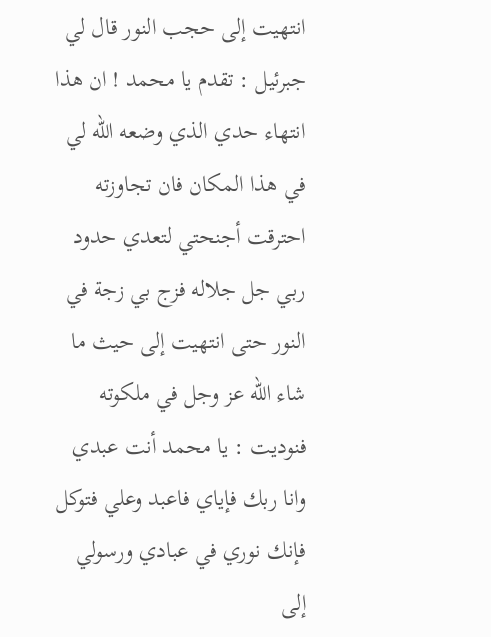انتهيت إلى حجب النور قال لي جبرئيل : تقدم يا محمد ! ان هذا انتهاء حدي الذي وضعه اللّه لي في هذا المكان فان تجاوزته احترقت أجنحتي لتعدي حدود ربي جل جلاله فزج بي زجة في النور حتى انتهيت إلى حيث ما شاء اللّه عز وجل في ملكوته فنوديت : يا محمد أنت عبدي وانا ربك فإياي فاعبد وعلي فتوكل فإنك نوري في عبادي ورسولي إلى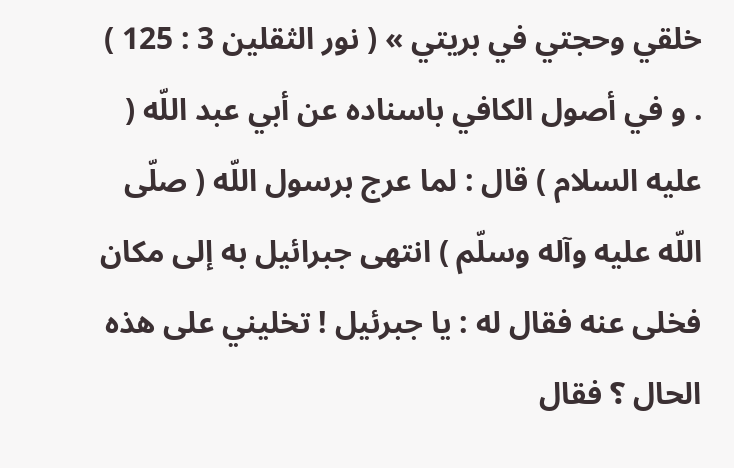خلقي وحجتي في بريتي » ( نور الثقلين 3 : 125 ) . و في أصول الكافي باسناده عن أبي عبد اللّه ( عليه السلام ) قال : لما عرج برسول اللّه ( صلّى اللّه عليه وآله وسلّم ) انتهى جبرائيل به إلى مكان فخلى عنه فقال له : يا جبرئيل ! تخليني على هذه الحال ؟ فقال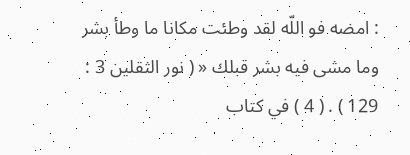: امضه فو اللّه لقد وطئت مكانا ما وطأ بشر وما مشى فيه بشر قبلك « ( نور الثقلين 3 : 129 ) . ( 4 ) في كتاب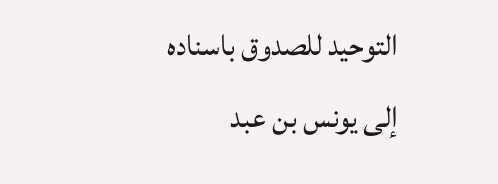التوحيد للصدوق باسناده إلى يونس بن عبد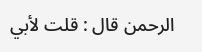الرحمن قال : قلت لأبي